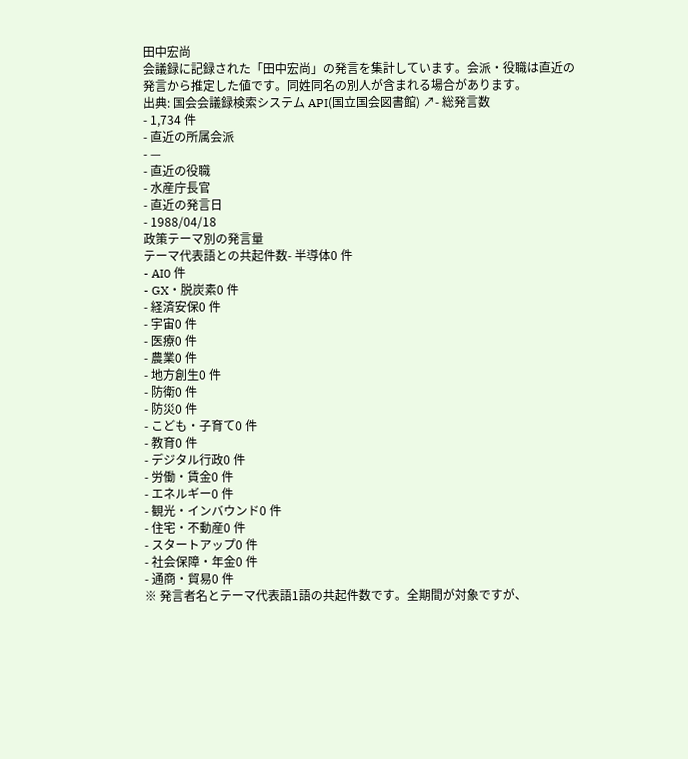田中宏尚
会議録に記録された「田中宏尚」の発言を集計しています。会派・役職は直近の発言から推定した値です。同姓同名の別人が含まれる場合があります。
出典: 国会会議録検索システム API(国立国会図書館) ↗- 総発言数
- 1,734 件
- 直近の所属会派
- —
- 直近の役職
- 水産庁長官
- 直近の発言日
- 1988/04/18
政策テーマ別の発言量
テーマ代表語との共起件数- 半導体0 件
- AI0 件
- GX・脱炭素0 件
- 経済安保0 件
- 宇宙0 件
- 医療0 件
- 農業0 件
- 地方創生0 件
- 防衛0 件
- 防災0 件
- こども・子育て0 件
- 教育0 件
- デジタル行政0 件
- 労働・賃金0 件
- エネルギー0 件
- 観光・インバウンド0 件
- 住宅・不動産0 件
- スタートアップ0 件
- 社会保障・年金0 件
- 通商・貿易0 件
※ 発言者名とテーマ代表語1語の共起件数です。全期間が対象ですが、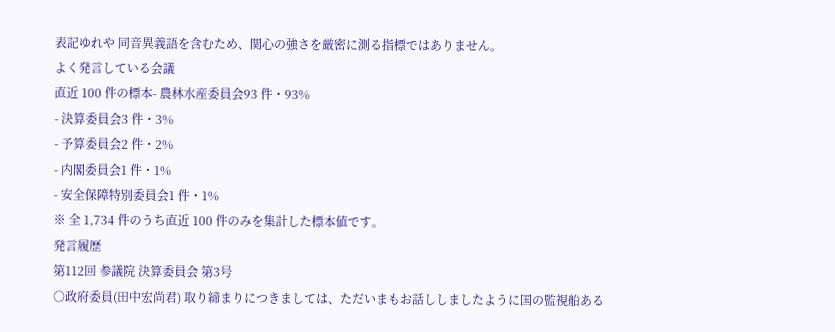表記ゆれや 同音異義語を含むため、関心の強さを厳密に測る指標ではありません。
よく発言している会議
直近 100 件の標本- 農林水産委員会93 件・93%
- 決算委員会3 件・3%
- 予算委員会2 件・2%
- 内閣委員会1 件・1%
- 安全保障特別委員会1 件・1%
※ 全 1,734 件のうち直近 100 件のみを集計した標本値です。
発言履歴
第112回 参議院 決算委員会 第3号
○政府委員(田中宏尚君) 取り締まりにつきましては、ただいまもお話ししましたように国の監視船ある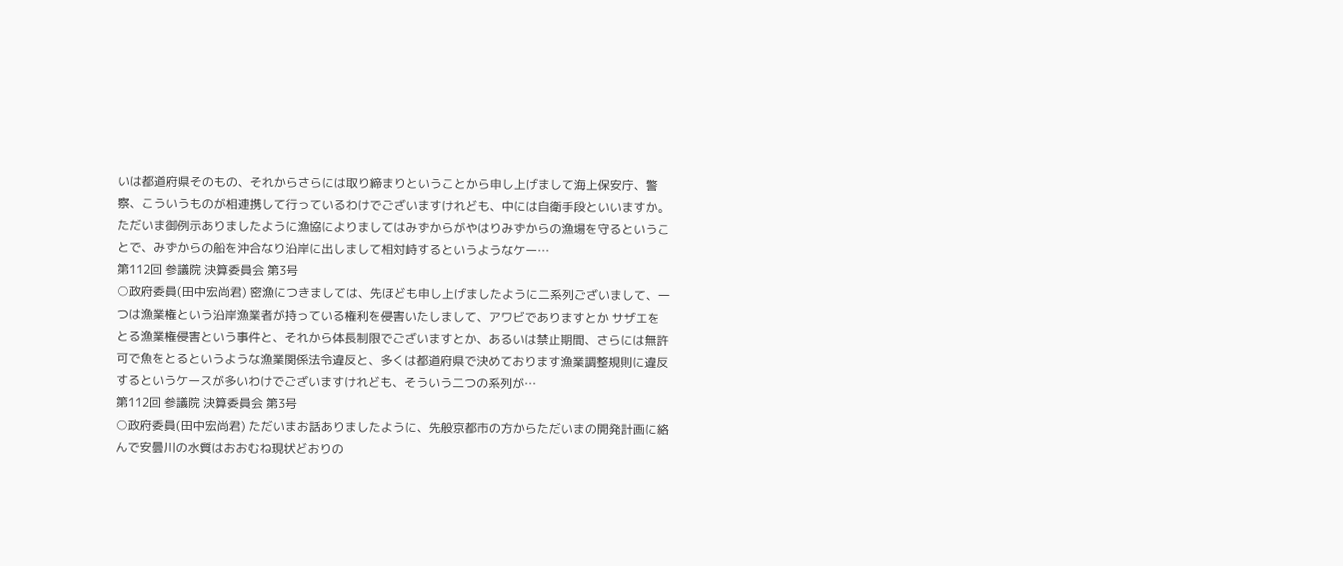いは都道府県そのもの、それからさらには取り締まりということから申し上げまして海上保安庁、警察、こういうものが相連携して行っているわけでございますけれども、中には自衛手段といいますか。ただいま御例示ありましたように漁協によりましてはみずからがやはりみずからの漁場を守るということで、みずからの船を沖合なり沿岸に出しまして相対峙するというようなケー…
第112回 参議院 決算委員会 第3号
○政府委員(田中宏尚君) 密漁につきましては、先ほども申し上げましたように二系列ございまして、一つは漁業権という沿岸漁業者が持っている権利を侵害いたしまして、アワビでありますとか サザエをとる漁業権侵害という事件と、それから体長制限でございますとか、あるいは禁止期間、さらには無許可で魚をとるというような漁業関係法令違反と、多くは都道府県で決めております漁業調整規則に違反するというケースが多いわけでございますけれども、そういう二つの系列が…
第112回 参議院 決算委員会 第3号
○政府委員(田中宏尚君) ただいまお話ありましたように、先般京都市の方からただいまの開発計画に絡んで安曇川の水質はおおむね現状どおりの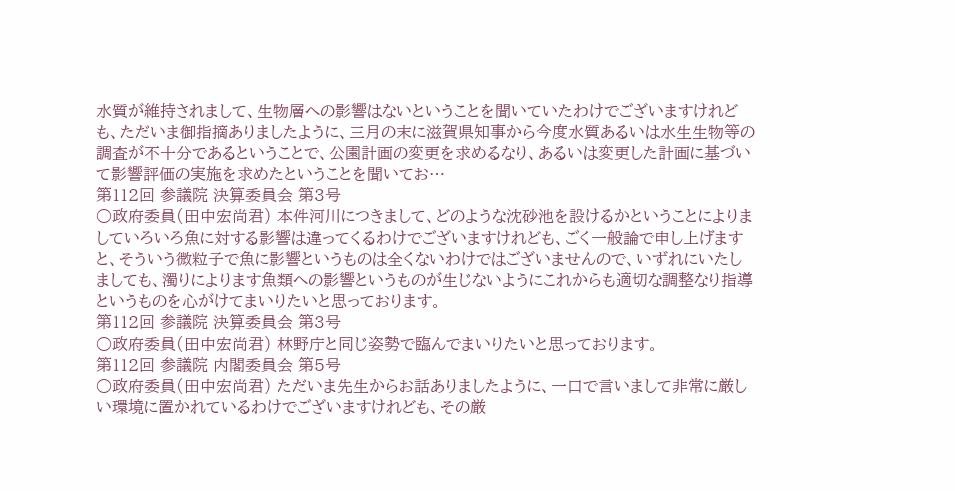水質が維持されまして、生物層への影響はないということを聞いていたわけでございますけれども、ただいま御指摘ありましたように、三月の末に滋賀県知事から今度水質あるいは水生生物等の調査が不十分であるということで、公園計画の変更を求めるなり、あるいは変更した計画に基づいて影響評価の実施を求めたということを聞いてお…
第112回 参議院 決算委員会 第3号
○政府委員(田中宏尚君) 本件河川につきまして、どのような沈砂池を設けるかということによりましていろいろ魚に対する影響は違ってくるわけでございますけれども、ごく一般論で申し上げますと、そういう微粒子で魚に影響というものは全くないわけではございませんので、いずれにいたしましても、濁りによります魚類への影響というものが生じないようにこれからも適切な調整なり指導というものを心がけてまいりたいと思っております。
第112回 参議院 決算委員会 第3号
○政府委員(田中宏尚君) 林野庁と同じ姿勢で臨んでまいりたいと思っております。
第112回 参議院 内閣委員会 第5号
○政府委員(田中宏尚君) ただいま先生からお話ありましたように、一口で言いまして非常に厳しい環境に置かれているわけでございますけれども、その厳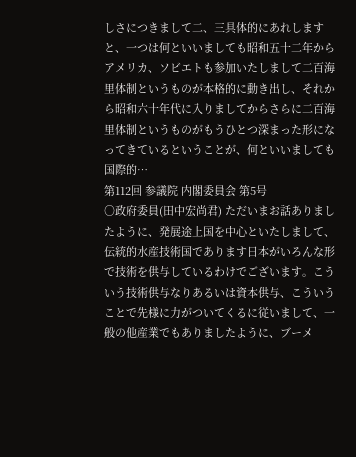しさにつきまして二、三具体的にあれしますと、一つは何といいましても昭和五十二年からアメリカ、ソビエトも参加いたしまして二百海里体制というものが本格的に動き出し、それから昭和六十年代に入りましてからさらに二百海里体制というものがもうひとつ深まった形になってきているということが、何といいましても国際的…
第112回 参議院 内閣委員会 第5号
○政府委員(田中宏尚君) ただいまお話ありましたように、発展途上国を中心といたしまして、伝統的水産技術国であります日本がいろんな形で技術を供与しているわけでございます。こういう技術供与なりあるいは資本供与、こういうことで先様に力がついてくるに従いまして、一般の他産業でもありましたように、ブーメ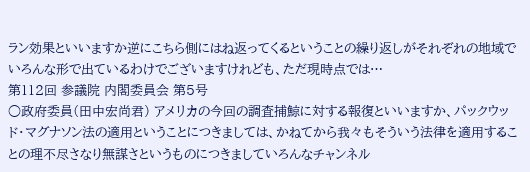ラン効果といいますか逆にこちら側にはね返ってくるということの繰り返しがそれぞれの地域でいろんな形で出ているわけでございますけれども、ただ現時点では…
第112回 参議院 内閣委員会 第5号
○政府委員(田中宏尚君) アメリカの今回の調査捕鯨に対する報復といいますか、パックウッド・マグナソン法の適用ということにつきましては、かねてから我々もそういう法律を適用することの理不尽さなり無謀さというものにつきましていろんなチャンネル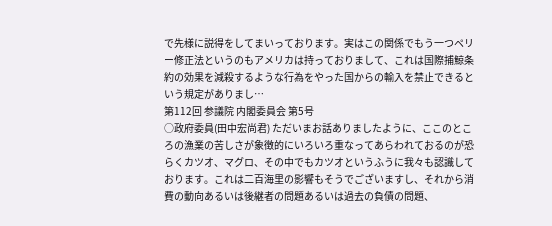で先様に説得をしてまいっております。実はこの関係でもう一つペリー修正法というのもアメリカは持っておりまして、これは国際捕鯨条約の効果を減殺するような行為をやった国からの輸入を禁止できるという規定がありまし…
第112回 参議院 内閣委員会 第5号
○政府委員(田中宏尚君) ただいまお話ありましたように、ここのところの漁業の苦しさが象徴的にいろいろ重なってあらわれておるのが恐らくカツオ、マグロ、その中でもカツオというふうに我々も認識しております。これは二百海里の影響もそうでございますし、それから消費の動向あるいは後継者の問題あるいは過去の負債の問題、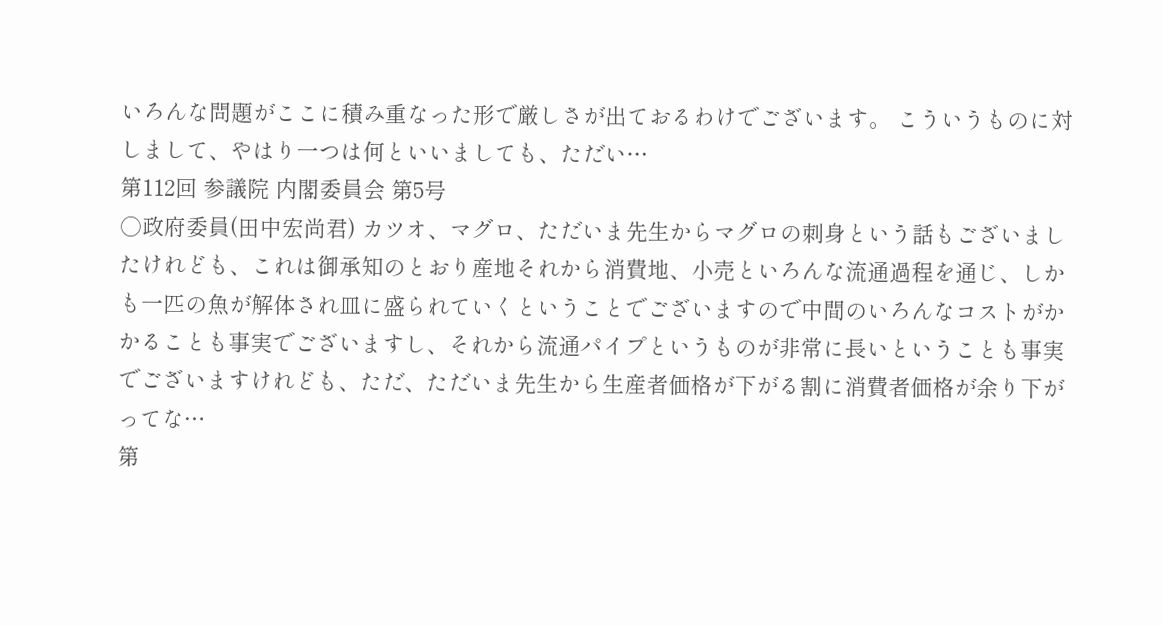いろんな問題がここに積み重なった形で厳しさが出ておるわけでございます。 こういうものに対しまして、やはり一つは何といいましても、ただい…
第112回 参議院 内閣委員会 第5号
○政府委員(田中宏尚君) カツオ、マグロ、ただいま先生からマグロの刺身という話もございましたけれども、これは御承知のとおり産地それから消費地、小売といろんな流通過程を通じ、しかも一匹の魚が解体され皿に盛られていくということでございますので中間のいろんなコストがかかることも事実でございますし、それから流通パイプというものが非常に長いということも事実でございますけれども、ただ、ただいま先生から生産者価格が下がる割に消費者価格が余り下がってな…
第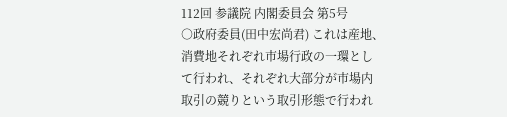112回 参議院 内閣委員会 第5号
○政府委員(田中宏尚君) これは産地、消費地それぞれ市場行政の一環として行われ、それぞれ大部分が市場内取引の競りという取引形態で行われ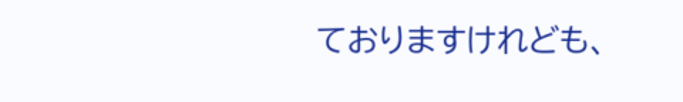ておりますけれども、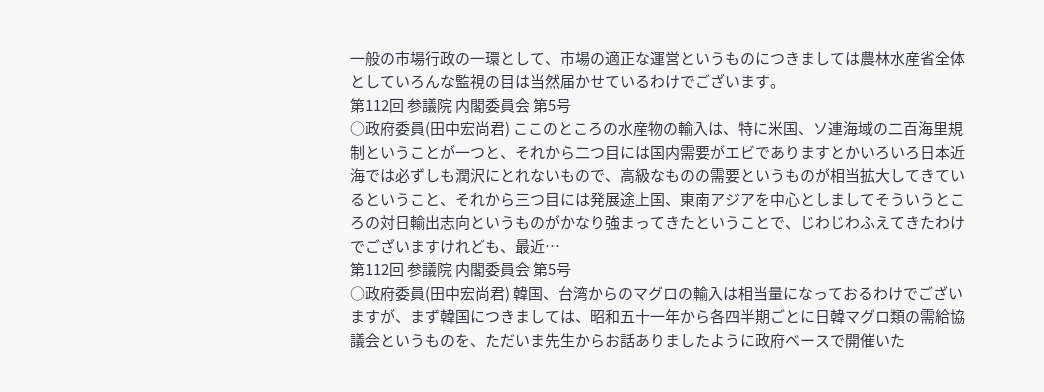一般の市場行政の一環として、市場の適正な運営というものにつきましては農林水産省全体としていろんな監視の目は当然届かせているわけでございます。
第112回 参議院 内閣委員会 第5号
○政府委員(田中宏尚君) ここのところの水産物の輸入は、特に米国、ソ連海域の二百海里規制ということが一つと、それから二つ目には国内需要がエビでありますとかいろいろ日本近海では必ずしも潤沢にとれないもので、高級なものの需要というものが相当拡大してきているということ、それから三つ目には発展途上国、東南アジアを中心としましてそういうところの対日輸出志向というものがかなり強まってきたということで、じわじわふえてきたわけでございますけれども、最近…
第112回 参議院 内閣委員会 第5号
○政府委員(田中宏尚君) 韓国、台湾からのマグロの輸入は相当量になっておるわけでございますが、まず韓国につきましては、昭和五十一年から各四半期ごとに日韓マグロ類の需給協議会というものを、ただいま先生からお話ありましたように政府ベースで開催いた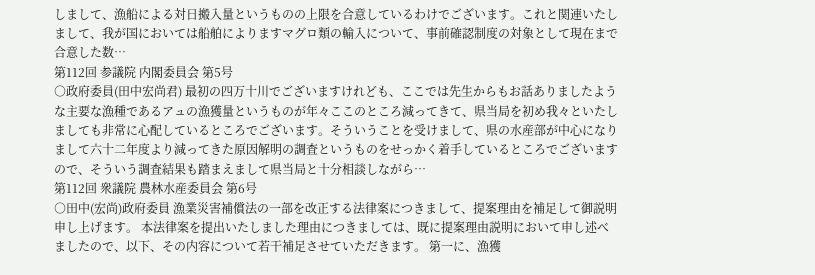しまして、漁船による対日搬入量というものの上限を合意しているわけでございます。これと関連いたしまして、我が国においては船舶によりますマグロ類の輸入について、事前確認制度の対象として現在まで合意した数…
第112回 参議院 内閣委員会 第5号
○政府委員(田中宏尚君) 最初の四万十川でございますけれども、ここでは先生からもお話ありましたような主要な漁種であるアュの漁獲量というものが年々ここのところ減ってきて、県当局を初め我々といたしましても非常に心配しているところでございます。そういうことを受けまして、県の水産部が中心になりまして六十二年度より減ってきた原因解明の調査というものをせっかく着手しているところでございますので、そういう調査結果も踏まえまして県当局と十分相談しながら…
第112回 衆議院 農林水産委員会 第6号
○田中(宏尚)政府委員 漁業災害補償法の一部を改正する法律案につきまして、提案理由を補足して御説明申し上げます。 本法律案を提出いたしました理由につきましては、既に提案理由説明において申し述べましたので、以下、その内容について若干補足させていただきます。 第一に、漁獲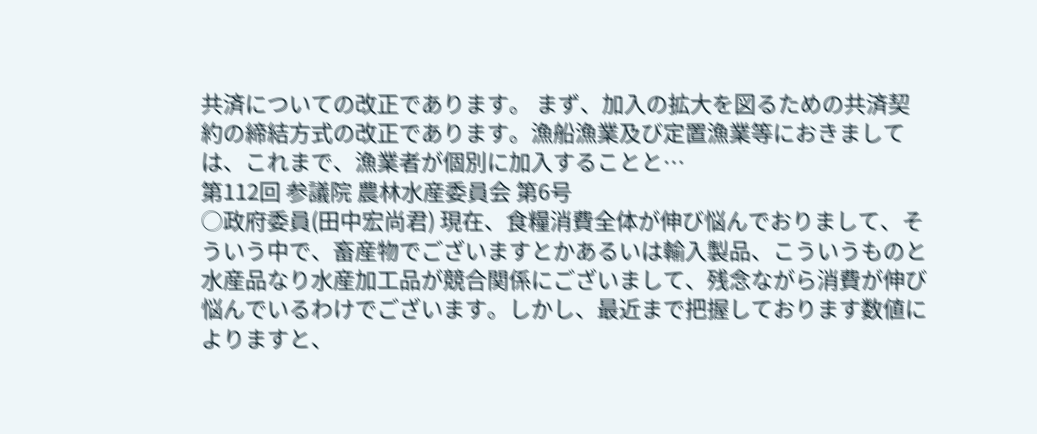共済についての改正であります。 まず、加入の拡大を図るための共済契約の締結方式の改正であります。漁船漁業及び定置漁業等におきましては、これまで、漁業者が個別に加入することと…
第112回 参議院 農林水産委員会 第6号
○政府委員(田中宏尚君) 現在、食糧消費全体が伸び悩んでおりまして、そういう中で、畜産物でございますとかあるいは輸入製品、こういうものと水産品なり水産加工品が競合関係にございまして、残念ながら消費が伸び悩んでいるわけでございます。しかし、最近まで把握しております数値によりますと、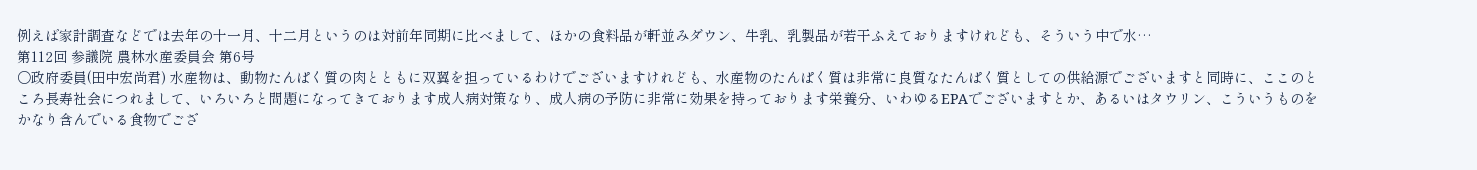例えば家計調査などでは去年の十一月、十二月というのは対前年同期に比べまして、ほかの食料品が軒並みダウン、牛乳、乳製品が若干ふえておりますけれども、そういう中で水…
第112回 参議院 農林水産委員会 第6号
○政府委員(田中宏尚君) 水産物は、動物たんぱく質の肉とともに双翼を担っているわけでございますけれども、水産物のたんぱく質は非常に良質なたんぱく質としての供給源でございますと同時に、ここのところ長寿社会につれまして、いろいろと問題になってきております成人病対策なり、成人病の予防に非常に効果を持っております栄養分、いわゆるEPAでございますとか、あるいはタウリン、こういうものをかなり含んでいる食物でござ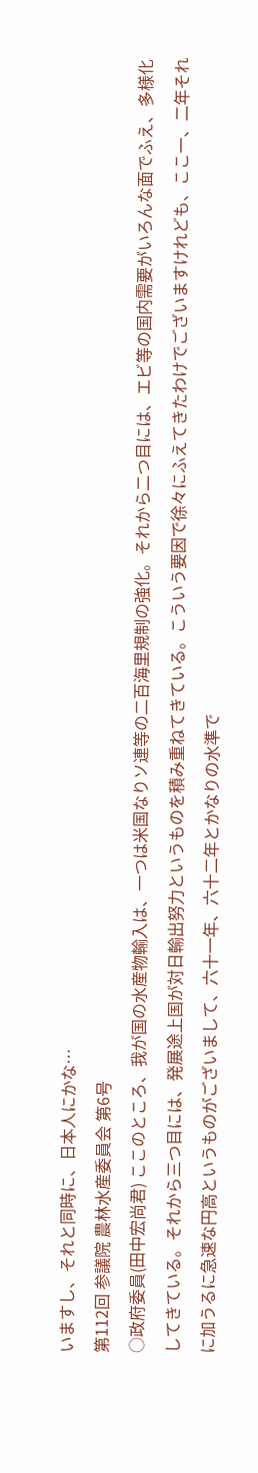いますし、それと同時に、日本人にかな…
第112回 参議院 農林水産委員会 第6号
○政府委員(田中宏尚君) ここのところ、我が国の水産物輸入は、一つは米国なりソ連等の二百海里規制の強化。それから二つ目には、エビ等の国内需要がいろんな面でふえ、多様化してきている。それから三つ目には、発展途上国が対日輸出努力というものを積み重ねてきている。こういう要因で徐々にふえてきたわけでございますけれども、ここ一、二年それに加うるに急速な円高というものがございまして、六十一年、六十二年とかなりの水準で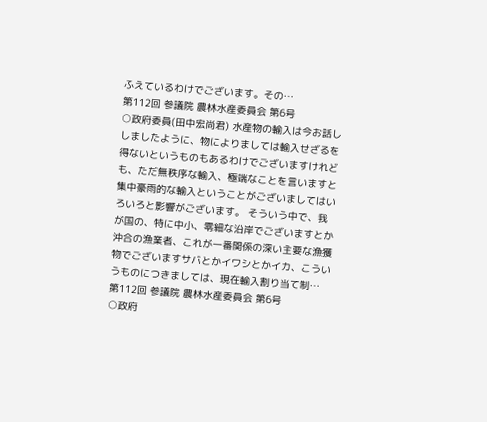ふえているわけでございます。その…
第112回 参議院 農林水産委員会 第6号
○政府委員(田中宏尚君) 水産物の輸入は今お話ししましたように、物によりましては輸入せざるを得ないというものもあるわけでございますけれども、ただ無秩序な輸入、極端なことを言いますと集中豪雨的な輸入ということがございましてはいろいろと影響がございます。 そういう中で、我が国の、特に中小、零細な沿岸でございますとか沖合の漁業者、これが一番関係の深い主要な漁獲物でございますサバとかイワシとかイカ、こういうものにつきましては、現在輸入割り当て制…
第112回 参議院 農林水産委員会 第6号
○政府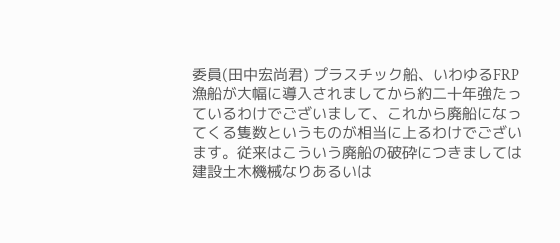委員(田中宏尚君) プラスチック船、いわゆるFRP漁船が大幅に導入されましてから約二十年強たっているわけでございまして、これから廃船になってくる隻数というものが相当に上るわけでございます。従来はこういう廃船の破砕につきましては建設土木機械なりあるいは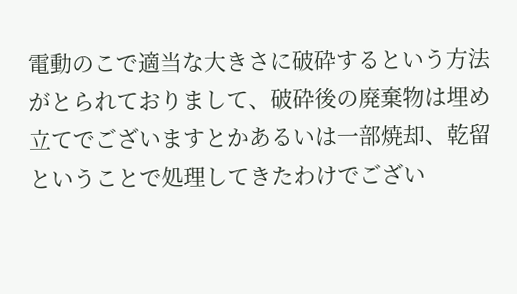電動のこで適当な大きさに破砕するという方法がとられておりまして、破砕後の廃棄物は埋め立てでございますとかあるいは一部焼却、乾留ということで処理してきたわけでござい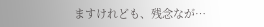ますけれども、残念なが…